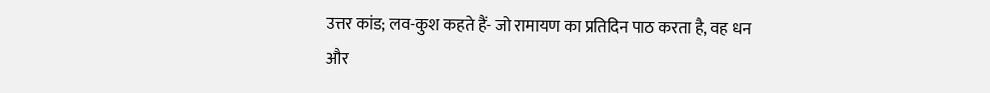उत्तर कांड; लव-कुश कहते हैं- जो रामायण का प्रतिदिन पाठ करता है, वह धन और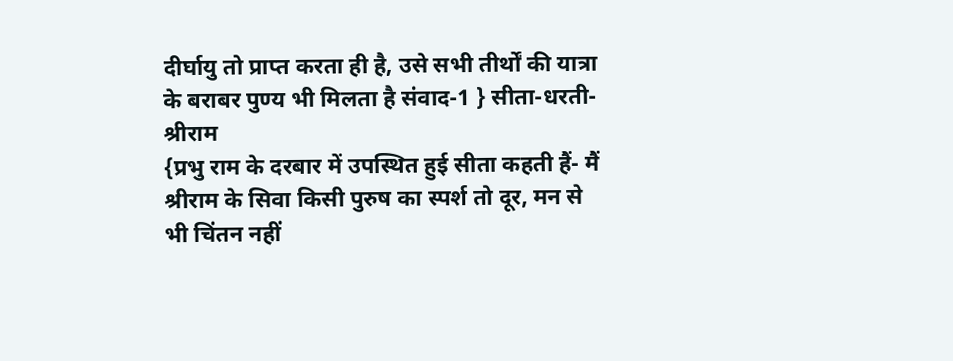दीर्घायु तो प्राप्त करता ही है, उसे सभी तीर्थों की यात्रा के बराबर पुण्य भी मिलता है संवाद-1 } सीता-धरती-श्रीराम
{प्रभु राम के दरबार में उपस्थित हुई सीता कहती हैं- मैं श्रीराम के सिवा किसी पुरुष का स्पर्श तो दूर, मन से भी चिंतन नहीं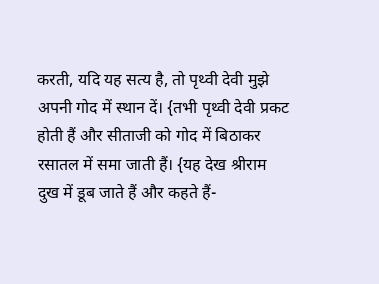करती, यदि यह सत्य है, तो पृथ्वी देवी मुझे अपनी गोद में स्थान दें। {तभी पृथ्वी देवी प्रकट होती हैं और सीताजी को गोद में बिठाकर रसातल में समा जाती हैं। {यह देख श्रीराम दुख में डूब जाते हैं और कहते हैं-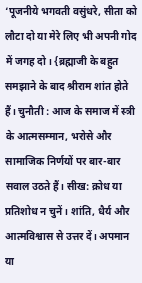‘पूजनीये भगवती वसुंधरे, सीता को लौटा दो या मेरे लिए भी अपनी गोद में जगह दो। {ब्रह्माजी के बहुत समझाने के बाद श्रीराम शांत होते हैं। चुनौती : आज के समाज में स्त्री के आत्मसम्मान, भरोसे और सामाजिक निर्णयों पर बार-बार सवाल उठते हैं। सीख: क्रोध या प्रतिशोध न चुनें। शांति, धैर्य और आत्मविश्वास से उत्तर दें। अपमान या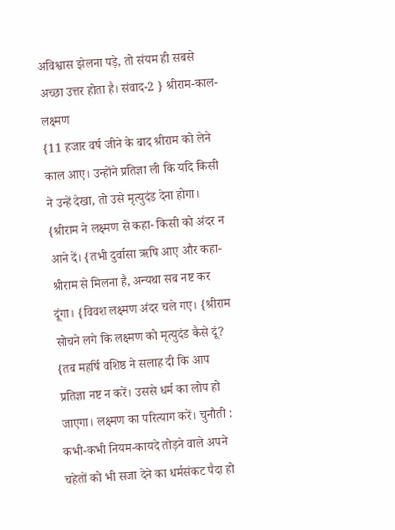अविश्वास झेलना पड़े, तो संयम ही सबसे अच्छा उत्तर होता है। संवाद-2 } श्रीराम-काल-लक्ष्मण
{11 हजार वर्ष जीने के बाद श्रीराम को लेने काल आए। उन्होंने प्रतिज्ञा ली कि यदि किसी ने उन्हें देखा, तो उसे मृत्युदंड देना होगा। {श्रीराम ने लक्ष्मण से कहा- किसी को अंदर न आने दें। {तभी दुर्वासा ऋषि आए और कहा- श्रीराम से मिलना है, अन्यथा सब नष्ट कर दूंगा। {विवश लक्ष्मण अंदर चले गए। {श्रीराम सोचने लगे कि लक्ष्मण को मृत्युदंड कैसे दूं? {तब महर्षि वशिष्ठ ने सलाह दी कि आप प्रतिज्ञा नष्ट न करें। उससे धर्म का लोप हो जाएगा। लक्ष्मण का परित्याग करें। चुनौती : कभी-कभी नियम-कायदे तोड़ने वाले अपने चहेतों को भी सजा देने का धर्मसंकट पैदा हो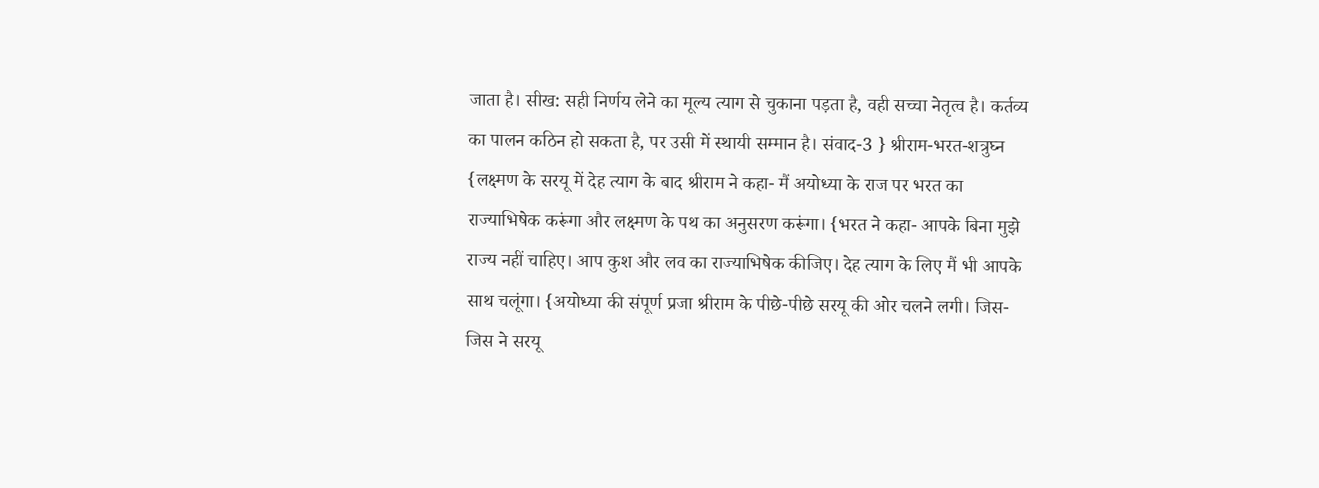जाता है। सीख: सही निर्णय लेने का मूल्य त्याग से चुकाना पड़ता है, वही सच्चा नेतृत्व है। कर्तव्य का पालन कठिन हो सकता है, पर उसी में स्थायी सम्मान है। संवाद-3 } श्रीराम-भरत-शत्रुघ्न {लक्ष्मण के सरयू में देह त्याग के बाद श्रीराम ने कहा- मैं अयोध्या के राज पर भरत का राज्याभिषेक करूंगा और लक्ष्मण के पथ का अनुसरण करूंगा। {भरत ने कहा- आपके बिना मुझे राज्य नहीं चाहिए। आप कुश और लव का राज्याभिषेक कीजिए। देह त्याग के लिए मैं भी आपके साथ चलूंगा। {अयोध्या की संपूर्ण प्रजा श्रीराम के पीछे-पीछे सरयू की ओर चलने लगी। जिस-जिस ने सरयू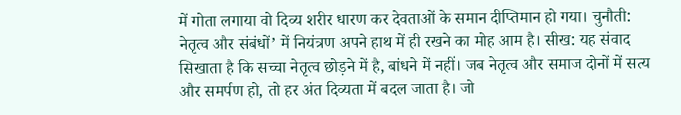में गोता लगाया वो दिव्य शरीर धारण कर देवताओं के समान दीप्तिमान हो गया। चुनौती: नेतृत्व और संबंधों’ में नियंत्रण अपने हाथ में ही रखने का मोह आम है। सीख: यह संवाद सिखाता है कि सच्चा नेतृत्व छोड़ने में है, बांधने में नहीं। जब नेतृत्व और समाज दोनों में सत्य और समर्पण हो, तो हर अंत दिव्यता में बदल जाता है। जो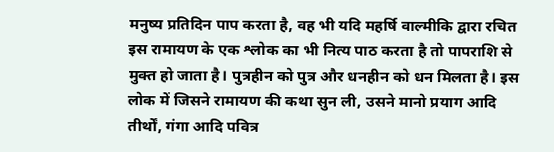मनुष्य प्रतिदिन पाप करता है, वह भी यदि महर्षि वाल्मीकि द्वारा रचित इस रामायण के एक श्लोक का भी नित्य पाठ करता है तो पापराशि से मुक्त हो जाता है। पुत्रहीन को पुत्र और धनहीन को धन मिलता है। इस लोक में जिसने रामायण की कथा सुन ली, उसने मानो प्रयाग आदि तीर्थों, गंगा आदि पवित्र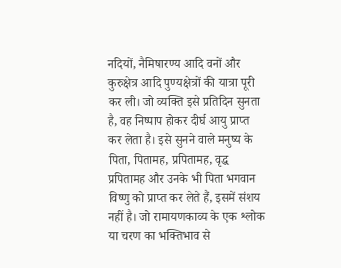नदियों, नैमिषारण्य आदि वनों और कुरुक्षेत्र आदि पुण्यक्षेत्रों की यात्रा पूरी कर ली। जो व्यक्ति इसे प्रतिदिन सुनता है, वह निष्पाप होकर दीर्घ आयु प्राप्त कर लेता है। इसे सुनने वाले मनुष्य के पिता, पितामह, प्रपितामह, वृद्ध प्रपितामह और उनके भी पिता भगवान विष्णु को प्राप्त कर लेते हैं, इसमें संशय नहीं है। जो रामायणकाव्य के एक श्लोक या चरण का भक्तिभाव से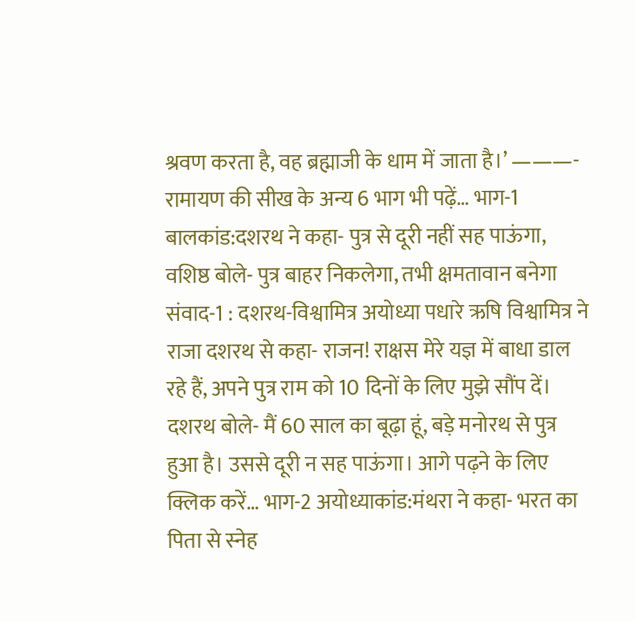श्रवण करता है, वह ब्रह्माजी के धाम में जाता है।’ ———- रामायण की सीख के अन्य 6 भाग भी पढ़ें… भाग-1 बालकांड:दशरथ ने कहा- पुत्र से दूरी नहीं सह पाऊंगा, वशिष्ठ बोले- पुत्र बाहर निकलेगा, तभी क्षमतावान बनेगा संवाद-1 : दशरथ-विश्वामित्र अयोध्या पधारे ऋषि विश्वामित्र ने राजा दशरथ से कहा- राजन! राक्षस मेरे यज्ञ में बाधा डाल रहे हैं, अपने पुत्र राम को 10 दिनों के लिए मुझे सौंप दें। दशरथ बोले- मैं 60 साल का बूढ़ा हूं, बड़े मनोरथ से पुत्र हुआ है। उससे दूरी न सह पाऊंगा। आगे पढ़ने के लिए क्लिक करें… भाग-2 अयोध्याकांड:मंथरा ने कहा- भरत का पिता से स्नेह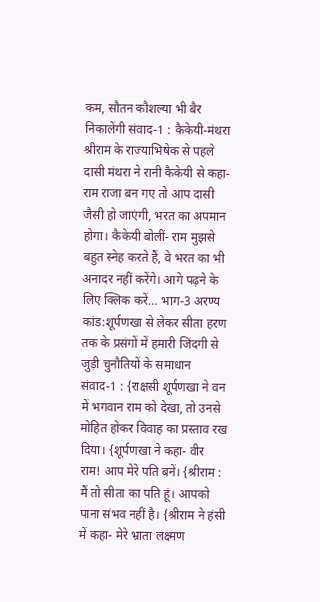कम, सौतन कौशल्या भी बैर निकालेंगी संवाद-1 : कैकेयी-मंथरा श्रीराम के राज्याभिषेक से पहले दासी मंथरा ने रानी कैकेयी से कहा- राम राजा बन गए तो आप दासी जैसी हो जाएंगी, भरत का अपमान होगा। कैकेयी बोलीं- राम मुझसे बहुत स्नेह करते हैं, वे भरत का भी अनादर नहीं करेंगे। आगे पढ़ने के लिए क्लिक करें… भाग-3 अरण्य कांड:शूर्पणखा से लेकर सीता हरण तक के प्रसंगों में हमारी जिंदगी से जुड़ी चुनौतियों के समाधान संवाद-1 : {राक्षसी शूर्पणखा ने वन में भगवान राम को देखा, तो उनसे मोहित होकर विवाह का प्रस्ताव रख दिया। {शूर्पणखा ने कहा- वीर राम! आप मेरे पति बनें। {श्रीराम : मैं तो सीता का पति हूं। आपको पाना संभव नहीं है। {श्रीराम ने हंसी में कहा- मेरे भ्राता लक्ष्मण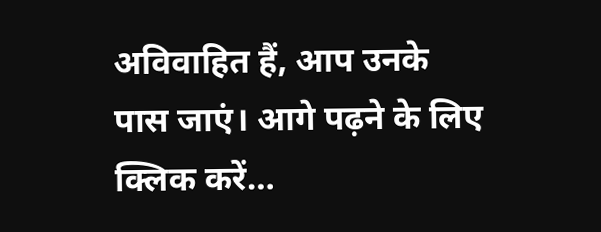अविवाहित हैं, आप उनके पास जाएं। आगे पढ़ने के लिए क्लिक करें…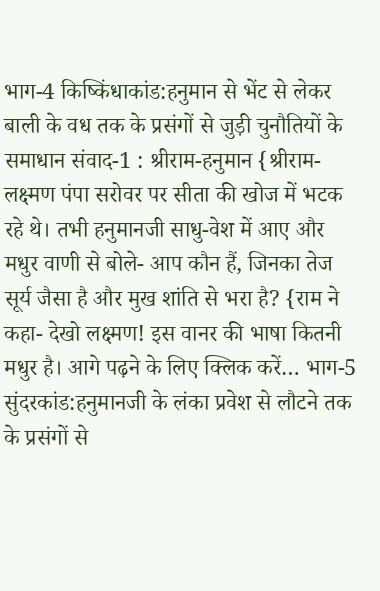भाग-4 किष्किंधाकांड:हनुमान से भेंट से लेकर बाली के वध तक के प्रसंगों से जुड़ी चुनौतियों के समाधान संवाद-1 : श्रीराम-हनुमान {श्रीराम-लक्ष्मण पंपा सरोवर पर सीता की खोज में भटक रहे थे। तभी हनुमानजी साधु-वेश में आए और मधुर वाणी से बोले- आप कौन हैं, जिनका तेज सूर्य जैसा है और मुख शांति से भरा है? {राम ने कहा- देखो लक्ष्मण! इस वानर की भाषा कितनी मधुर है। आगे पढ़ने के लिए क्लिक करें… भाग-5 सुंदरकांड:हनुमानजी के लंका प्रवेश से लौटने तक के प्रसंगों से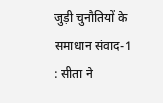जुड़ी चुनौतियों के समाधान संवाद-1 : सीता ने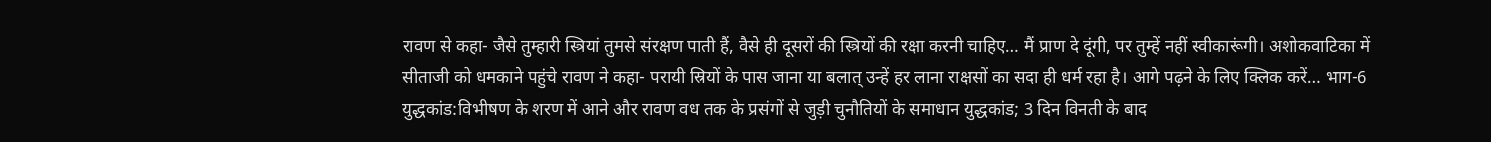रावण से कहा- जैसे तुम्हारी स्त्रियां तुमसे संरक्षण पाती हैं, वैसे ही दूसरों की स्त्रियों की रक्षा करनी चाहिए… मैं प्राण दे दूंगी, पर तुम्हें नहीं स्वीकारूंगी। अशोकवाटिका में सीताजी को धमकाने पहुंचे रावण ने कहा- परायी स्रियों के पास जाना या बलात् उन्हें हर लाना राक्षसों का सदा ही धर्म रहा है। आगे पढ़ने के लिए क्लिक करें… भाग-6 युद्धकांड:विभीषण के शरण में आने और रावण वध तक के प्रसंगों से जुड़ी चुनौतियों के समाधान युद्धकांड; 3 दिन विनती के बाद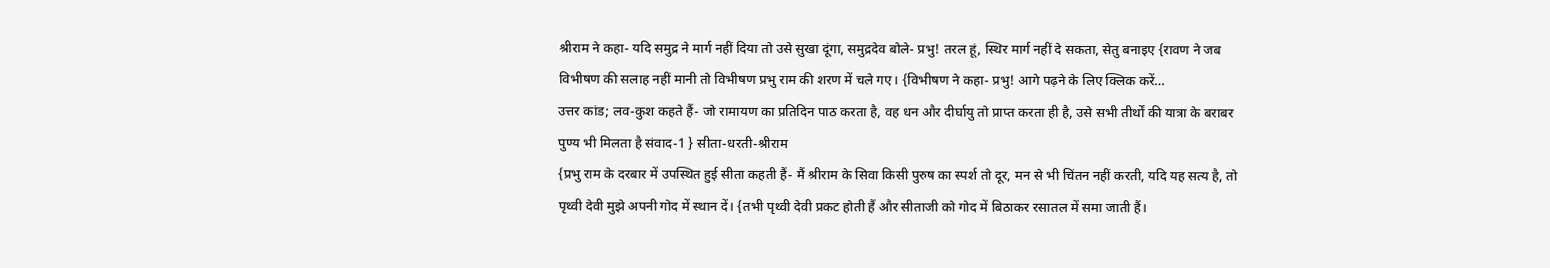श्रीराम ने कहा- यदि समुद्र ने मार्ग नहीं दिया तो उसे सुखा दूंगा, समुद्रदेव बोले- प्रभु! तरल हूं, स्थिर मार्ग नहीं दे सकता, सेतु बनाइए {रावण ने जब विभीषण की सलाह नहीं मानी तो विभीषण प्रभु राम की शरण में चले गए। {विभीषण ने कहा- प्रभु! आगे पढ़ने के लिए क्लिक करें…
उत्तर कांड; लव-कुश कहते हैं- जो रामायण का प्रतिदिन पाठ करता है, वह धन और दीर्घायु तो प्राप्त करता ही है, उसे सभी तीर्थों की यात्रा के बराबर पुण्य भी मिलता है संवाद-1 } सीता-धरती-श्रीराम
{प्रभु राम के दरबार में उपस्थित हुई सीता कहती हैं- मैं श्रीराम के सिवा किसी पुरुष का स्पर्श तो दूर, मन से भी चिंतन नहीं करती, यदि यह सत्य है, तो पृथ्वी देवी मुझे अपनी गोद में स्थान दें। {तभी पृथ्वी देवी प्रकट होती हैं और सीताजी को गोद में बिठाकर रसातल में समा जाती हैं।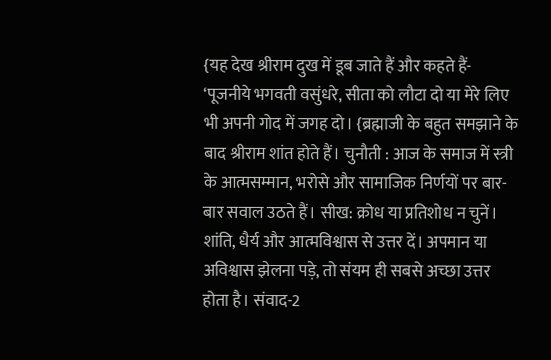{यह देख श्रीराम दुख में डूब जाते हैं और कहते हैं- ‘पूजनीये भगवती वसुंधरे, सीता को लौटा दो या मेरे लिए भी अपनी गोद में जगह दो। {ब्रह्माजी के बहुत समझाने के बाद श्रीराम शांत होते हैं। चुनौती : आज के समाज में स्त्री के आत्मसम्मान, भरोसे और सामाजिक निर्णयों पर बार-बार सवाल उठते हैं। सीख: क्रोध या प्रतिशोध न चुनें। शांति, धैर्य और आत्मविश्वास से उत्तर दें। अपमान या अविश्वास झेलना पड़े, तो संयम ही सबसे अच्छा उत्तर होता है। संवाद-2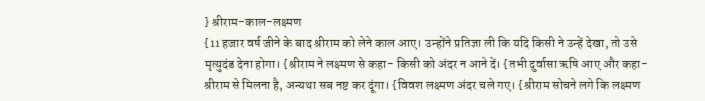} श्रीराम-काल-लक्ष्मण
{11 हजार वर्ष जीने के बाद श्रीराम को लेने काल आए। उन्होंने प्रतिज्ञा ली कि यदि किसी ने उन्हें देखा, तो उसे मृत्युदंड देना होगा। {श्रीराम ने लक्ष्मण से कहा- किसी को अंदर न आने दें। {तभी दुर्वासा ऋषि आए और कहा- श्रीराम से मिलना है, अन्यथा सब नष्ट कर दूंगा। {विवश लक्ष्मण अंदर चले गए। {श्रीराम सोचने लगे कि लक्ष्मण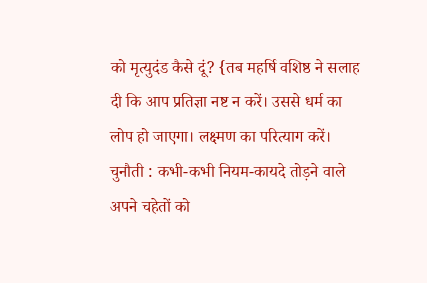को मृत्युदंड कैसे दूं? {तब महर्षि वशिष्ठ ने सलाह दी कि आप प्रतिज्ञा नष्ट न करें। उससे धर्म का लोप हो जाएगा। लक्ष्मण का परित्याग करें। चुनौती : कभी-कभी नियम-कायदे तोड़ने वाले अपने चहेतों को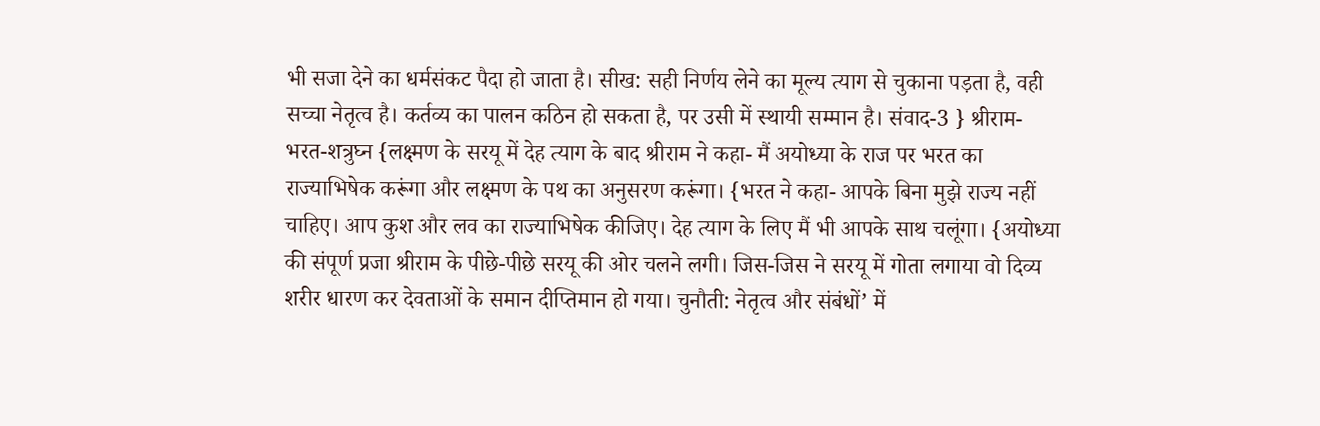भी सजा देने का धर्मसंकट पैदा हो जाता है। सीख: सही निर्णय लेने का मूल्य त्याग से चुकाना पड़ता है, वही सच्चा नेतृत्व है। कर्तव्य का पालन कठिन हो सकता है, पर उसी में स्थायी सम्मान है। संवाद-3 } श्रीराम-भरत-शत्रुघ्न {लक्ष्मण के सरयू में देह त्याग के बाद श्रीराम ने कहा- मैं अयोध्या के राज पर भरत का राज्याभिषेक करूंगा और लक्ष्मण के पथ का अनुसरण करूंगा। {भरत ने कहा- आपके बिना मुझे राज्य नहीं चाहिए। आप कुश और लव का राज्याभिषेक कीजिए। देह त्याग के लिए मैं भी आपके साथ चलूंगा। {अयोध्या की संपूर्ण प्रजा श्रीराम के पीछे-पीछे सरयू की ओर चलने लगी। जिस-जिस ने सरयू में गोता लगाया वो दिव्य शरीर धारण कर देवताओं के समान दीप्तिमान हो गया। चुनौती: नेतृत्व और संबंधों’ में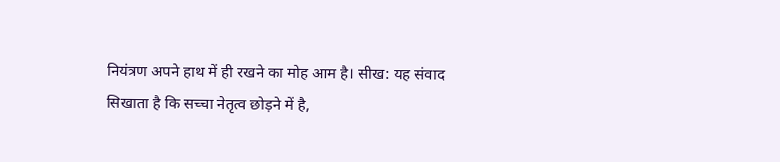नियंत्रण अपने हाथ में ही रखने का मोह आम है। सीख: यह संवाद सिखाता है कि सच्चा नेतृत्व छोड़ने में है,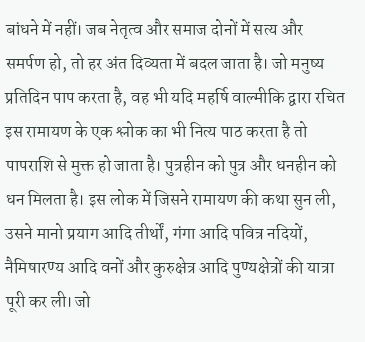बांधने में नहीं। जब नेतृत्व और समाज दोनों में सत्य और समर्पण हो, तो हर अंत दिव्यता में बदल जाता है। जो मनुष्य प्रतिदिन पाप करता है, वह भी यदि महर्षि वाल्मीकि द्वारा रचित इस रामायण के एक श्लोक का भी नित्य पाठ करता है तो पापराशि से मुक्त हो जाता है। पुत्रहीन को पुत्र और धनहीन को धन मिलता है। इस लोक में जिसने रामायण की कथा सुन ली, उसने मानो प्रयाग आदि तीर्थों, गंगा आदि पवित्र नदियों, नैमिषारण्य आदि वनों और कुरुक्षेत्र आदि पुण्यक्षेत्रों की यात्रा पूरी कर ली। जो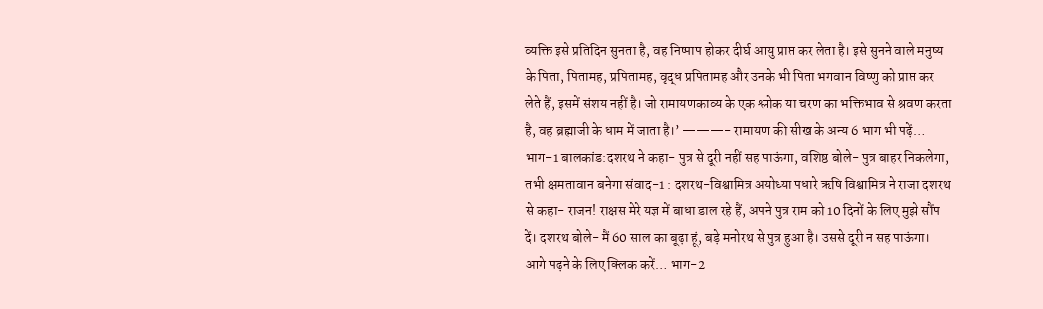व्यक्ति इसे प्रतिदिन सुनता है, वह निष्पाप होकर दीर्घ आयु प्राप्त कर लेता है। इसे सुनने वाले मनुष्य के पिता, पितामह, प्रपितामह, वृद्ध प्रपितामह और उनके भी पिता भगवान विष्णु को प्राप्त कर लेते हैं, इसमें संशय नहीं है। जो रामायणकाव्य के एक श्लोक या चरण का भक्तिभाव से श्रवण करता है, वह ब्रह्माजी के धाम में जाता है।’ ———- रामायण की सीख के अन्य 6 भाग भी पढ़ें… भाग-1 बालकांड:दशरथ ने कहा- पुत्र से दूरी नहीं सह पाऊंगा, वशिष्ठ बोले- पुत्र बाहर निकलेगा, तभी क्षमतावान बनेगा संवाद-1 : दशरथ-विश्वामित्र अयोध्या पधारे ऋषि विश्वामित्र ने राजा दशरथ से कहा- राजन! राक्षस मेरे यज्ञ में बाधा डाल रहे हैं, अपने पुत्र राम को 10 दिनों के लिए मुझे सौंप दें। दशरथ बोले- मैं 60 साल का बूढ़ा हूं, बड़े मनोरथ से पुत्र हुआ है। उससे दूरी न सह पाऊंगा। आगे पढ़ने के लिए क्लिक करें… भाग-2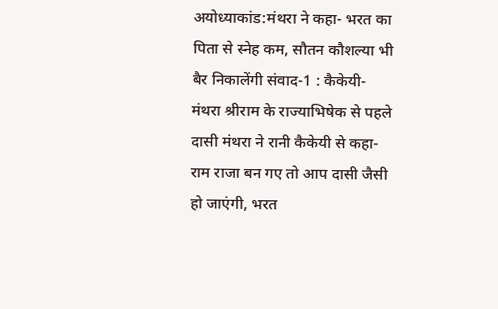अयोध्याकांड:मंथरा ने कहा- भरत का पिता से स्नेह कम, सौतन कौशल्या भी बैर निकालेंगी संवाद-1 : कैकेयी-मंथरा श्रीराम के राज्याभिषेक से पहले दासी मंथरा ने रानी कैकेयी से कहा- राम राजा बन गए तो आप दासी जैसी हो जाएंगी, भरत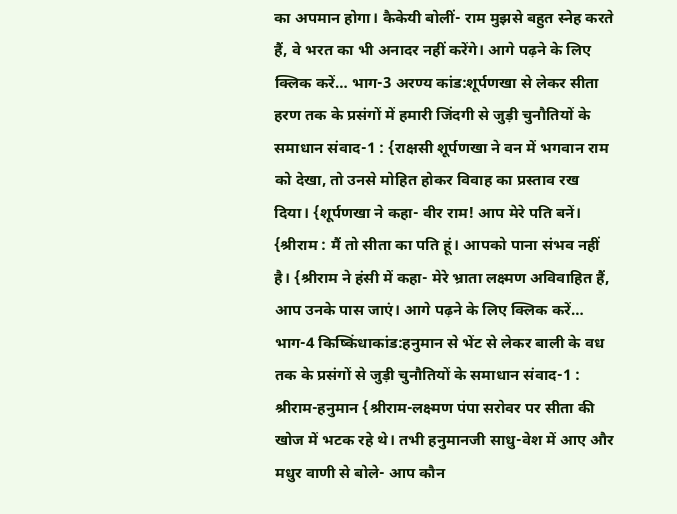का अपमान होगा। कैकेयी बोलीं- राम मुझसे बहुत स्नेह करते हैं, वे भरत का भी अनादर नहीं करेंगे। आगे पढ़ने के लिए क्लिक करें… भाग-3 अरण्य कांड:शूर्पणखा से लेकर सीता हरण तक के प्रसंगों में हमारी जिंदगी से जुड़ी चुनौतियों के समाधान संवाद-1 : {राक्षसी शूर्पणखा ने वन में भगवान राम को देखा, तो उनसे मोहित होकर विवाह का प्रस्ताव रख दिया। {शूर्पणखा ने कहा- वीर राम! आप मेरे पति बनें। {श्रीराम : मैं तो सीता का पति हूं। आपको पाना संभव नहीं है। {श्रीराम ने हंसी में कहा- मेरे भ्राता लक्ष्मण अविवाहित हैं, आप उनके पास जाएं। आगे पढ़ने के लिए क्लिक करें… भाग-4 किष्किंधाकांड:हनुमान से भेंट से लेकर बाली के वध तक के प्रसंगों से जुड़ी चुनौतियों के समाधान संवाद-1 : श्रीराम-हनुमान {श्रीराम-लक्ष्मण पंपा सरोवर पर सीता की खोज में भटक रहे थे। तभी हनुमानजी साधु-वेश में आए और मधुर वाणी से बोले- आप कौन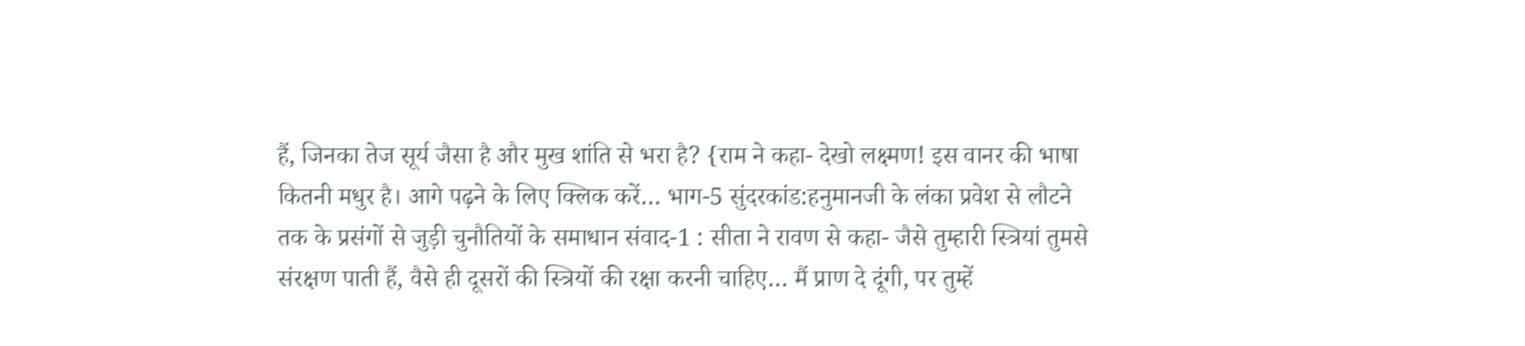हैं, जिनका तेज सूर्य जैसा है और मुख शांति से भरा है? {राम ने कहा- देखो लक्ष्मण! इस वानर की भाषा कितनी मधुर है। आगे पढ़ने के लिए क्लिक करें… भाग-5 सुंदरकांड:हनुमानजी के लंका प्रवेश से लौटने तक के प्रसंगों से जुड़ी चुनौतियों के समाधान संवाद-1 : सीता ने रावण से कहा- जैसे तुम्हारी स्त्रियां तुमसे संरक्षण पाती हैं, वैसे ही दूसरों की स्त्रियों की रक्षा करनी चाहिए… मैं प्राण दे दूंगी, पर तुम्हें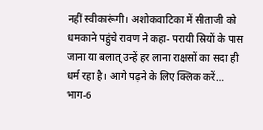नहीं स्वीकारूंगी। अशोकवाटिका में सीताजी को धमकाने पहुंचे रावण ने कहा- परायी स्रियों के पास जाना या बलात् उन्हें हर लाना राक्षसों का सदा ही धर्म रहा है। आगे पढ़ने के लिए क्लिक करें… भाग-6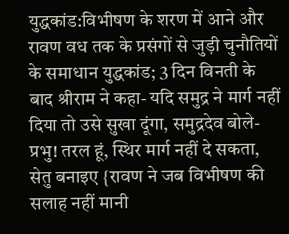युद्धकांड:विभीषण के शरण में आने और रावण वध तक के प्रसंगों से जुड़ी चुनौतियों के समाधान युद्धकांड; 3 दिन विनती के बाद श्रीराम ने कहा- यदि समुद्र ने मार्ग नहीं दिया तो उसे सुखा दूंगा, समुद्रदेव बोले- प्रभु! तरल हूं, स्थिर मार्ग नहीं दे सकता, सेतु बनाइए {रावण ने जब विभीषण की सलाह नहीं मानी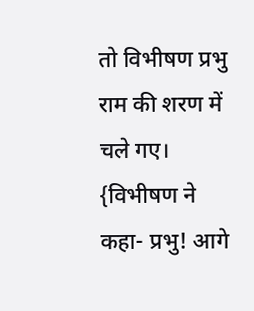तो विभीषण प्रभु राम की शरण में चले गए। {विभीषण ने कहा- प्रभु! आगे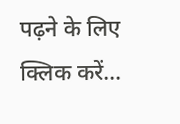पढ़ने के लिए क्लिक करें…